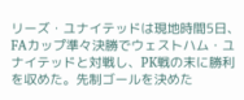リーズ・ユナイテッドは現地時間5日、FAカップ準々決勝でウェストハム・ユナイテッドと対戦し、PK戦の末に勝利を収めた。先制ゴールを決めた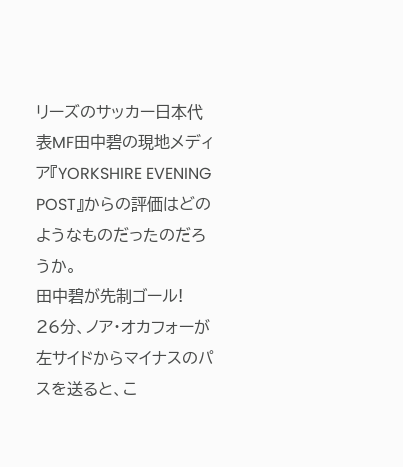リーズのサッカー日本代表MF田中碧の現地メディア『YORKSHIRE EVENING POST』からの評価はどのようなものだったのだろうか。
田中碧が先制ゴール!
26分、ノア・オカフォーが左サイドからマイナスのパスを送ると、こ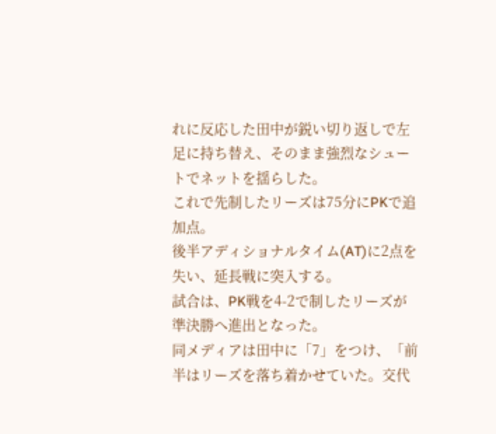れに反応した田中が鋭い切り返しで左足に持ち替え、そのまま強烈なシュートでネットを揺らした。
これで先制したリーズは75分にPKで追加点。
後半アディショナルタイム(AT)に2点を失い、延長戦に突入する。
試合は、PK戦を4-2で制したリーズが準決勝へ進出となった。
同メディアは田中に「7」をつけ、「前半はリーズを落ち着かせていた。交代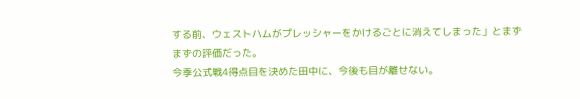する前、ウェストハムがプレッシャーをかけるごとに消えてしまった」とまずまずの評価だった。
今季公式戦4得点目を決めた田中に、今後も目が離せない。